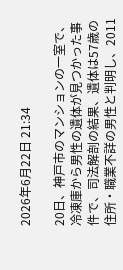2026年6月22日 21:34

20日、神戸市のマンションの一室で、冷凍庫から男性の遺体が見つかった事件で、司法解剖の結果、遺体は57歳の住所・職業不詳の男性と判明し、2011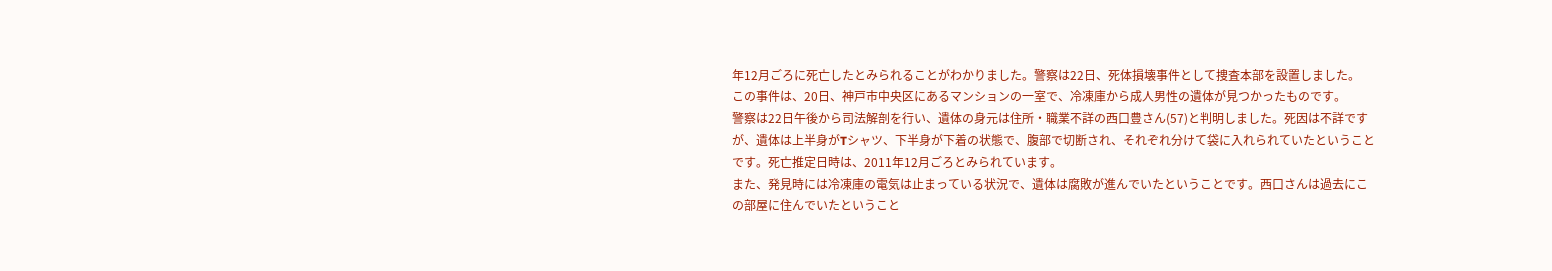年12月ごろに死亡したとみられることがわかりました。警察は22日、死体損壊事件として捜査本部を設置しました。
この事件は、20日、神戸市中央区にあるマンションの一室で、冷凍庫から成人男性の遺体が見つかったものです。
警察は22日午後から司法解剖を行い、遺体の身元は住所・職業不詳の西口豊さん(57)と判明しました。死因は不詳ですが、遺体は上半身がTシャツ、下半身が下着の状態で、腹部で切断され、それぞれ分けて袋に入れられていたということです。死亡推定日時は、2011年12月ごろとみられています。
また、発見時には冷凍庫の電気は止まっている状況で、遺体は腐敗が進んでいたということです。西口さんは過去にこの部屋に住んでいたということ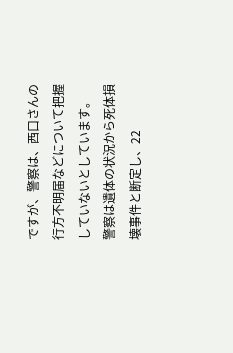ですが、警察は、西口さんの行方不明届などについて把握していないとしています。
警察は遺体の状況から死体損壊事件と断定し、22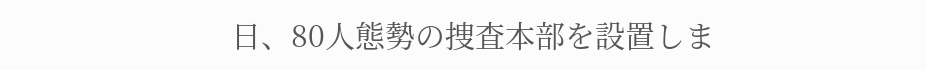日、80人態勢の捜査本部を設置しま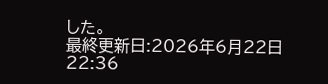した。
最終更新日:2026年6月22日 22:36